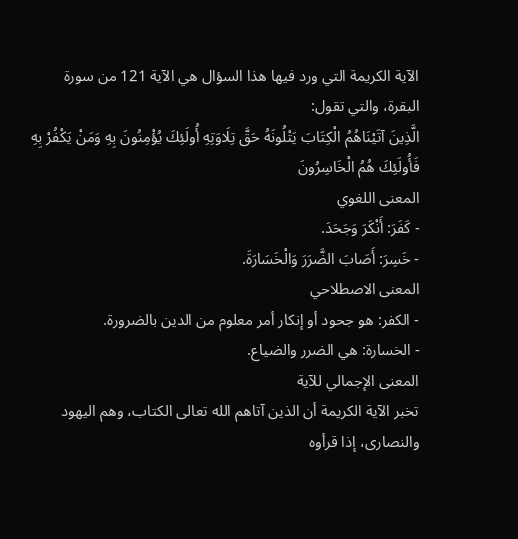الآية الكريمة التي ورد فيها هذا السؤال هي الآية 121 من سورة البقرة، والتي تقول:
الَّذِينَ آتَيْنَاهُمُ الْكِتَابَ يَتْلُونَهُ حَقَّ تِلَاوَتِهِ أُولَئِكَ يُؤْمِنُونَ بِهِ وَمَنْ يَكْفُرْ بِهِ فَأُولَئِكَ هُمُ الْخَاسِرُونَ
المعنى اللغوي
- كَفَرَ: أَنْكَرَ وَجَحَدَ.
- خَسِرَ: أَصَابَ الضَّرَرَ وَالْخَسَارَةَ.
المعنى الاصطلاحي
- الكفر: هو جحود أو إنكار أمر معلوم من الدين بالضرورة.
- الخسارة: هي الضرر والضياع.
المعنى الإجمالي للآية
تخبر الآية الكريمة أن الذين آتاهم الله تعالى الكتاب، وهم اليهود والنصارى، إذا قرأوه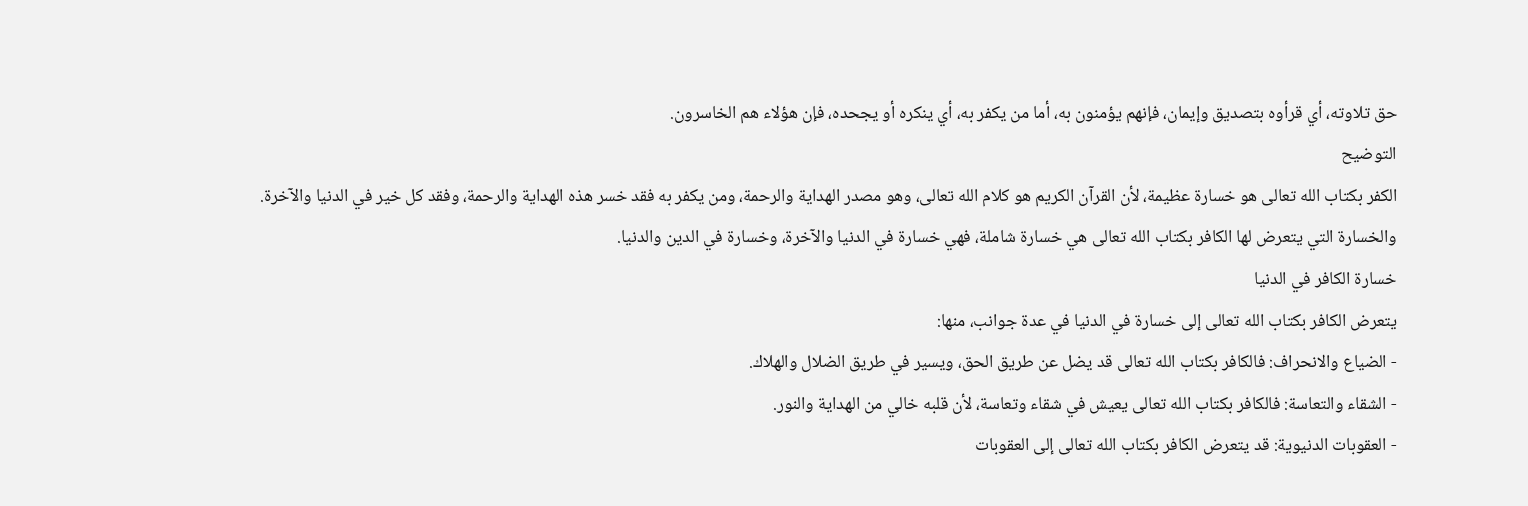حق تلاوته، أي قرأوه بتصديق وإيمان، فإنهم يؤمنون به، أما من يكفر به، أي ينكره أو يجحده، فإن هؤلاء هم الخاسرون.
التوضيح
الكفر بكتاب الله تعالى هو خسارة عظيمة، لأن القرآن الكريم هو كلام الله تعالى، وهو مصدر الهداية والرحمة، ومن يكفر به فقد خسر هذه الهداية والرحمة، وفقد كل خير في الدنيا والآخرة.
والخسارة التي يتعرض لها الكافر بكتاب الله تعالى هي خسارة شاملة، فهي خسارة في الدنيا والآخرة، وخسارة في الدين والدنيا.
خسارة الكافر في الدنيا
يتعرض الكافر بكتاب الله تعالى إلى خسارة في الدنيا في عدة جوانب، منها:
- الضياع والانحراف: فالكافر بكتاب الله تعالى قد يضل عن طريق الحق، ويسير في طريق الضلال والهلاك.
- الشقاء والتعاسة: فالكافر بكتاب الله تعالى يعيش في شقاء وتعاسة، لأن قلبه خالي من الهداية والنور.
- العقوبات الدنيوية: قد يتعرض الكافر بكتاب الله تعالى إلى العقوبات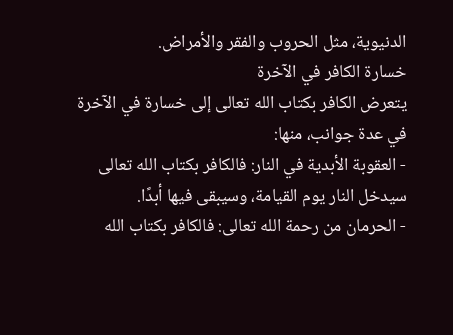الدنيوية، مثل الحروب والفقر والأمراض.
خسارة الكافر في الآخرة
يتعرض الكافر بكتاب الله تعالى إلى خسارة في الآخرة في عدة جوانب، منها:
- العقوبة الأبدية في النار: فالكافر بكتاب الله تعالى سيدخل النار يوم القيامة، وسيبقى فيها أبدًا.
- الحرمان من رحمة الله تعالى: فالكافر بكتاب الله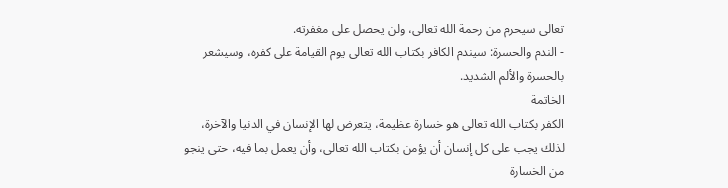تعالى سيحرم من رحمة الله تعالى، ولن يحصل على مغفرته.
- الندم والحسرة: سيندم الكافر بكتاب الله تعالى يوم القيامة على كفره، وسيشعر بالحسرة والألم الشديد.
الخاتمة
الكفر بكتاب الله تعالى هو خسارة عظيمة، يتعرض لها الإنسان في الدنيا والآخرة، لذلك يجب على كل إنسان أن يؤمن بكتاب الله تعالى، وأن يعمل بما فيه، حتى ينجو من الخسارة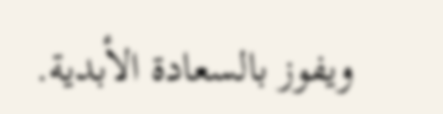ويفوز بالسعادة الأبدية.